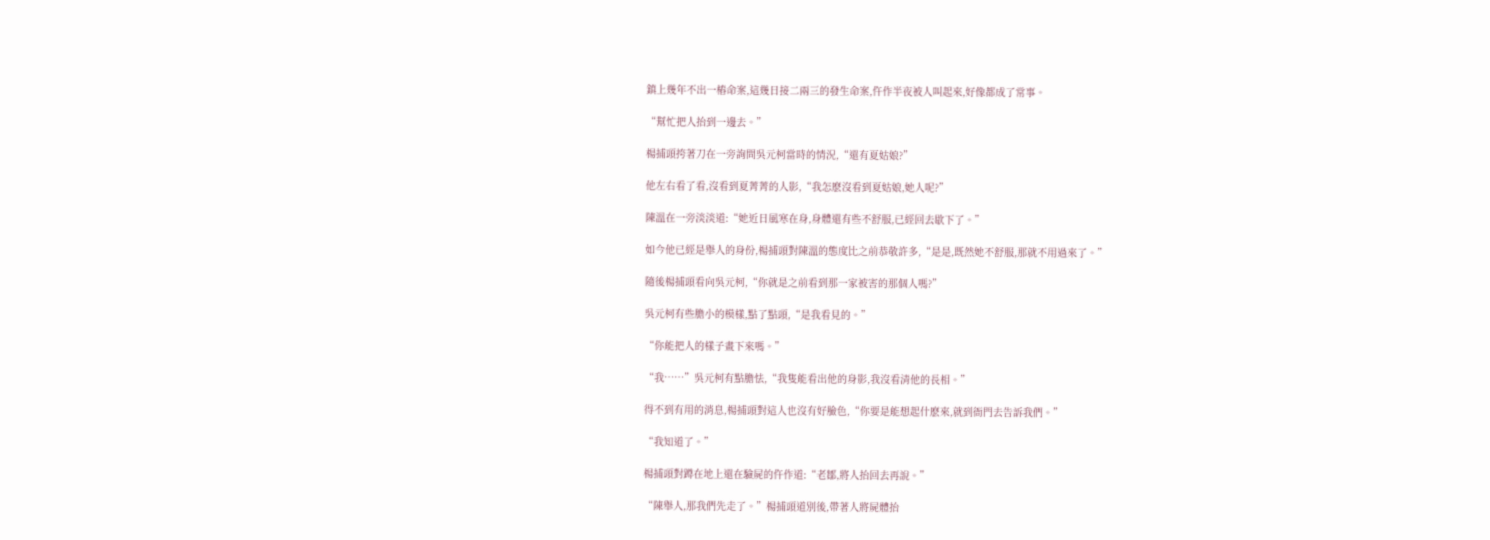鎮上幾年不出一樁命案,這幾日接二兩三的發生命案,仵作半夜被人叫起來,好像都成了常事。

“幫忙把人抬到一邊去。”

楊捕頭挎著刀在一旁詢問吳元柯當時的情況,“還有夏姑娘?”

他左右看了看,沒看到夏菁菁的人影,“我怎麽沒看到夏姑娘,她人呢?”

陳溫在一旁淡淡道:“她近日風寒在身,身體還有些不舒服,已經回去歇下了。”

如今他已經是舉人的身份,楊捕頭對陳溫的態度比之前恭敬許多,“是是,既然她不舒服,那就不用過來了。”

隨後楊捕頭看向吳元柯,“你就是之前看到那一家被害的那個人嗎?”

吳元柯有些膽小的模樣,點了點頭,“是我看見的。”

“你能把人的樣子畫下來嗎。”

“我……”吳元柯有點膽怯,“我隻能看出他的身影,我沒看清他的長相。”

得不到有用的消息,楊捕頭對這人也沒有好臉色,“你要是能想起什麽來,就到衙門去告訴我們。”

“我知道了。”

楊捕頭對蹲在地上還在驗屍的仵作道:“老鄒,將人抬回去再說。”

“陳舉人,那我們先走了。”楊捕頭道別後,帶著人將屍體抬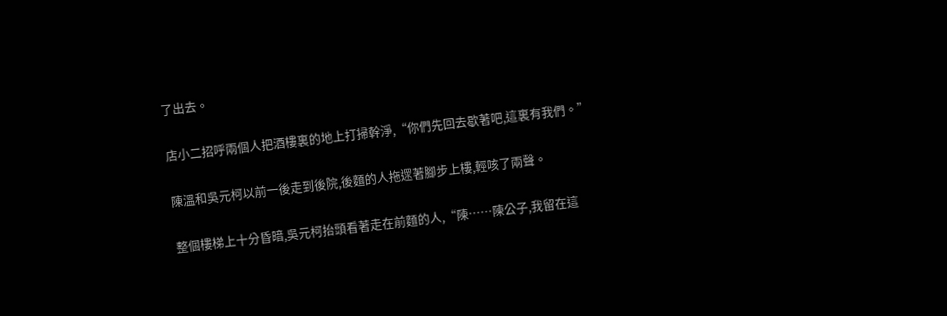了出去。

店小二招呼兩個人把酒樓裏的地上打掃幹淨,“你們先回去歇著吧,這裏有我們。”

陳溫和吳元柯以前一後走到後院,後麵的人拖遝著腳步上樓,輕咳了兩聲。

整個樓梯上十分昏暗,吳元柯抬頭看著走在前麵的人,“陳……陳公子,我留在這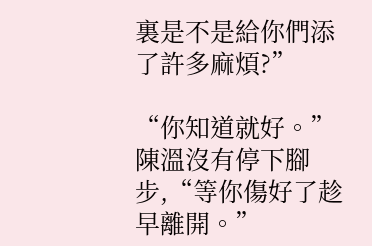裏是不是給你們添了許多麻煩?”

“你知道就好。”陳溫沒有停下腳步,“等你傷好了趁早離開。”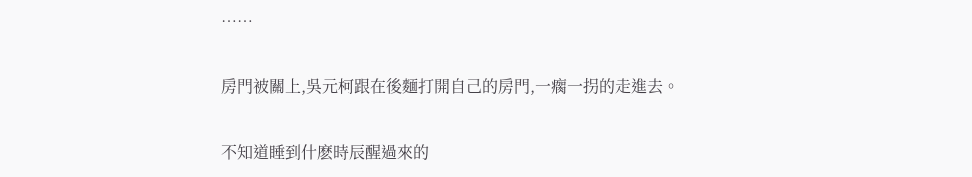……

房門被關上,吳元柯跟在後麵打開自己的房門,一瘸一拐的走進去。

不知道睡到什麽時辰醒過來的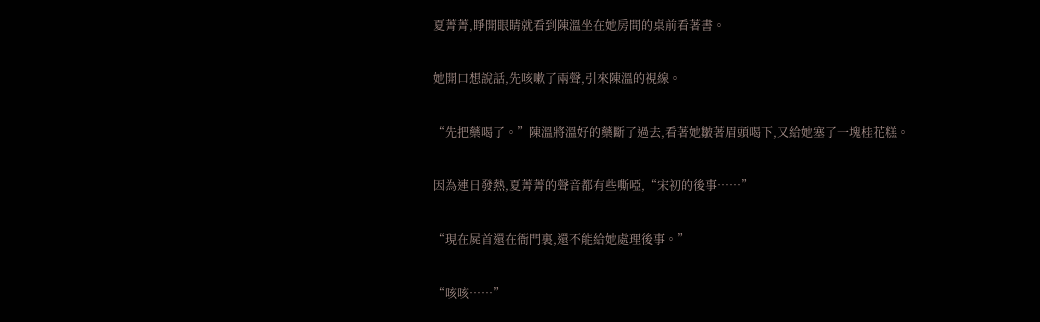夏菁菁,睜開眼睛就看到陳溫坐在她房間的桌前看著書。

她開口想說話,先咳嗽了兩聲,引來陳溫的視線。

“先把藥喝了。”陳溫將溫好的藥斷了過去,看著她皺著眉頭喝下,又給她塞了一塊桂花糕。

因為連日發熱,夏菁菁的聲音都有些嘶啞,“宋初的後事……”

“現在屍首還在衙門裏,還不能給她處理後事。”

“咳咳……”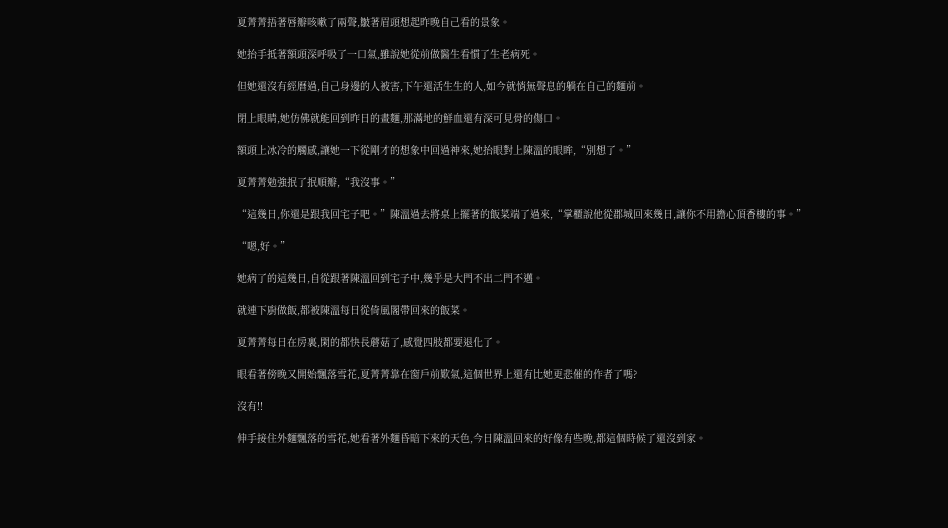夏菁菁捂著唇瓣咳嗽了兩聲,皺著眉頭想起昨晚自己看的景象。

她抬手抵著額頭深呼吸了一口氣,雖說她從前做醫生看慣了生老病死。

但她還沒有經曆過,自己身邊的人被害,下午還活生生的人,如今就悄無聲息的躺在自己的麵前。

閉上眼睛,她仿佛就能回到昨日的畫麵,那滿地的鮮血還有深可見骨的傷口。

額頭上冰冷的觸感,讓她一下從剛才的想象中回過神來,她抬眼對上陳溫的眼眸,“別想了。”

夏菁菁勉強抿了抿順瓣,“我沒事。”

“這幾日,你還是跟我回宅子吧。”陳溫過去將桌上擺著的飯菜端了過來,“掌櫃說他從郡城回來幾日,讓你不用擔心頂香樓的事。”

“嗯,好。”

她病了的這幾日,自從跟著陳溫回到宅子中,幾乎是大門不出二門不邁。

就連下廚做飯,都被陳溫每日從倚風閣帶回來的飯菜。

夏菁菁每日在房裏,閑的都快長蘑菇了,感覺四肢都要退化了。

眼看著傍晚又開始飄落雪花,夏菁菁靠在窗戶前歎氣,這個世界上還有比她更悲催的作者了嗎?

沒有!!

伸手接住外麵飄落的雪花,她看著外麵昏暗下來的天色,今日陳溫回來的好像有些晚,都這個時候了還沒到家。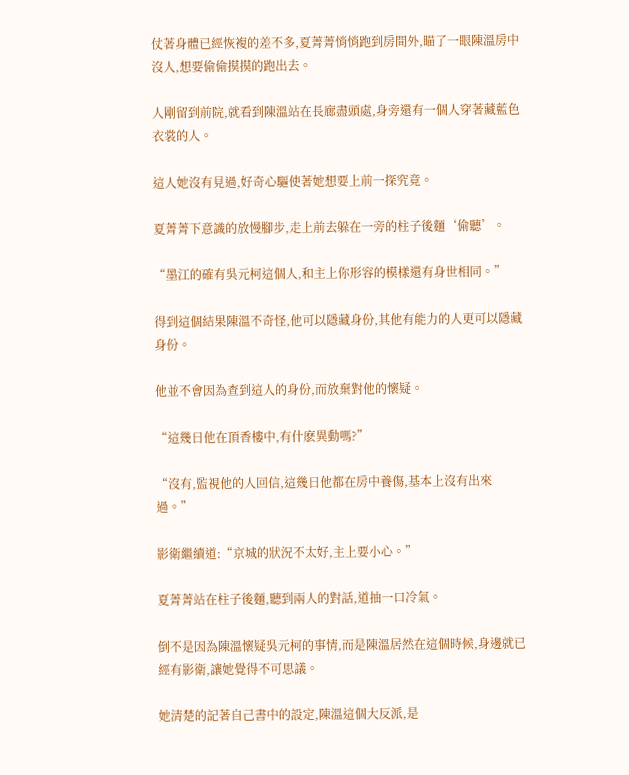仗著身體已經恢複的差不多,夏菁菁悄悄跑到房間外,瞄了一眼陳溫房中沒人,想要偷偷摸摸的跑出去。

人剛留到前院,就看到陳溫站在長廊盡頭處,身旁還有一個人穿著藏藍色衣裳的人。

這人她沒有見過,好奇心驅使著她想要上前一探究竟。

夏菁菁下意識的放慢腳步,走上前去躲在一旁的柱子後麵‘偷聽’。

“墨江的確有吳元柯這個人,和主上你形容的模樣還有身世相同。”

得到這個結果陳溫不奇怪,他可以隱藏身份,其他有能力的人更可以隱藏身份。

他並不會因為查到這人的身份,而放棄對他的懷疑。

“這幾日他在頂香樓中,有什麽異動嗎?”

“沒有,監視他的人回信,這幾日他都在房中養傷,基本上沒有出來過。”

影衛繼續道:“京城的狀況不太好,主上要小心。”

夏菁菁站在柱子後麵,聽到兩人的對話,道抽一口冷氣。

倒不是因為陳溫懷疑吳元柯的事情,而是陳溫居然在這個時候,身邊就已經有影衛,讓她覺得不可思議。

她清楚的記著自己書中的設定,陳溫這個大反派,是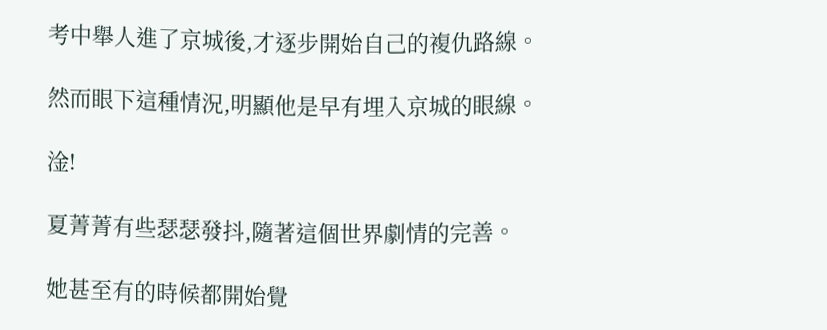考中舉人進了京城後,才逐步開始自己的複仇路線。

然而眼下這種情況,明顯他是早有埋入京城的眼線。

淦!

夏菁菁有些瑟瑟發抖,隨著這個世界劇情的完善。

她甚至有的時候都開始覺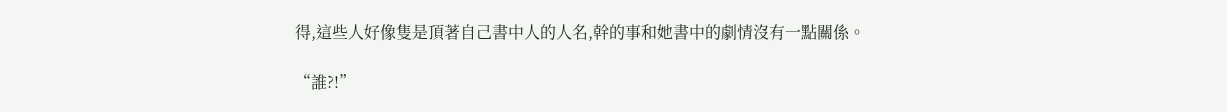得,這些人好像隻是頂著自己書中人的人名,幹的事和她書中的劇情沒有一點關係。

“誰?!”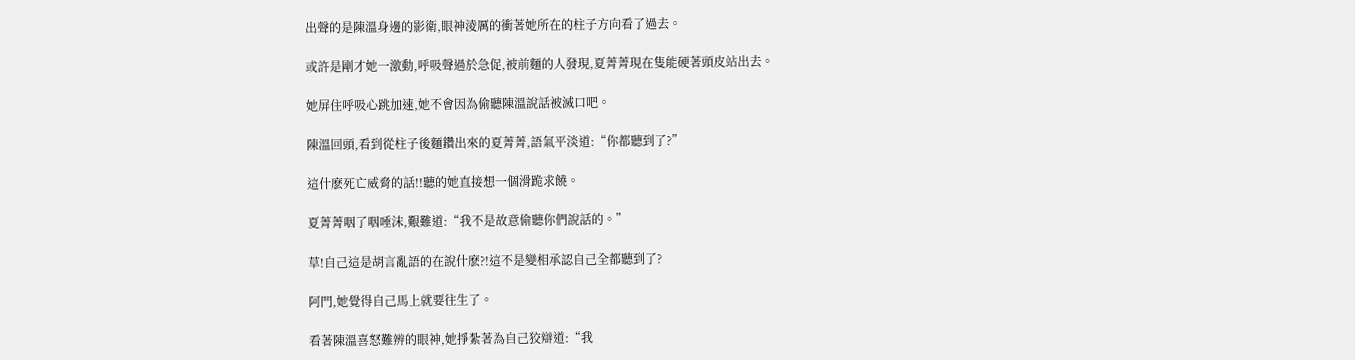出聲的是陳溫身邊的影衛,眼神淩厲的衝著她所在的柱子方向看了過去。

或許是剛才她一激動,呼吸聲過於急促,被前麵的人發現,夏菁菁現在隻能硬著頭皮站出去。

她屏住呼吸心跳加速,她不會因為偷聽陳溫說話被滅口吧。

陳溫回頭,看到從柱子後麵鑽出來的夏菁菁,語氣平淡道:“你都聽到了?”

這什麽死亡威脅的話!!聽的她直接想一個滑跪求饒。

夏菁菁咽了咽唾沫,艱難道:“我不是故意偷聽你們說話的。”

草!自己這是胡言亂語的在說什麽?!這不是變相承認自己全都聽到了?

阿門,她覺得自己馬上就要往生了。

看著陳溫喜怒難辨的眼神,她掙紮著為自己狡辯道:“我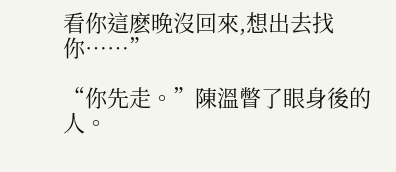看你這麽晚沒回來,想出去找你……”

“你先走。”陳溫瞥了眼身後的人。